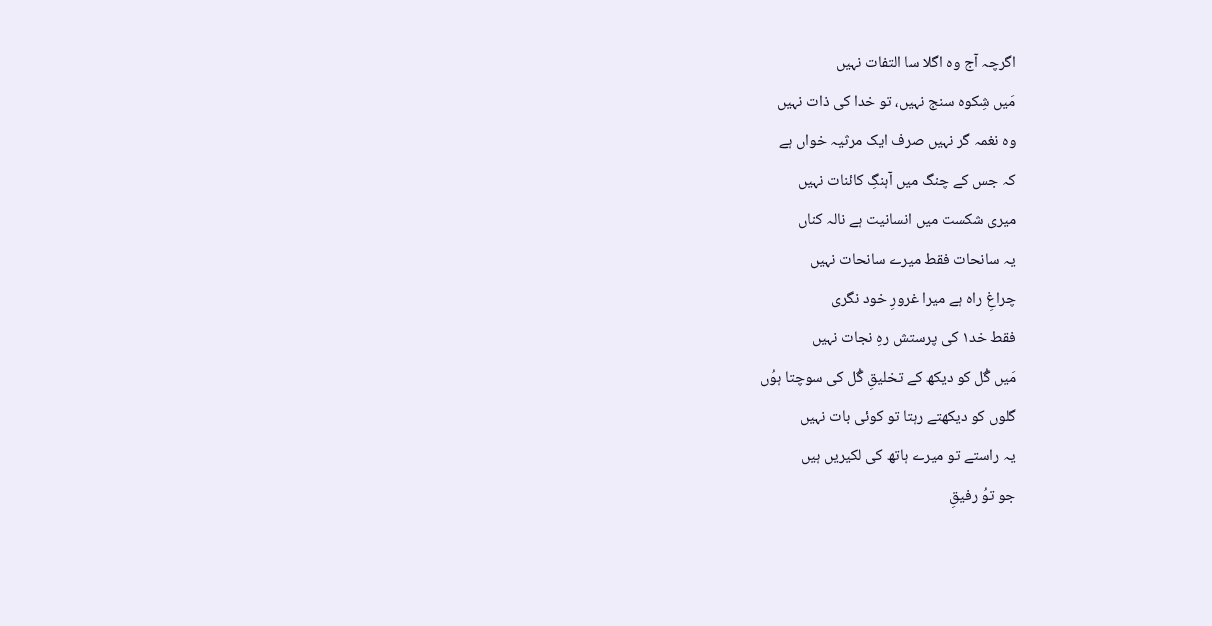اگرچہ آج وہ اگلا سا التفات نہیں
مَیں شِکوہ سنج نہیں، تو خدا کی ذات نہیں
وہ نغمہ گر نہیں صرف ایک مرثیہ خواں ہے
کہ جس کے چنگ میں آہنگِ کائنات نہیں
میری شکست میں انسانیت ہے نالہ کناں
یہ سانحات فقط میرے سانحات نہیں
چراغِ راہ ہے میرا غرورِ خود نگری
فقط خد۱ کی پرستش رہِ نجات نہیں
مَیں گُل کو دیکھ کے تخلیقِ گُل کی سوچتا ہوُں
گلوں کو دیکھتے رہتا تو کوئی بات نہیں
یہ راستے تو میرے ہاتھ کی لکیریں ہیں
جو توُ رفیقِ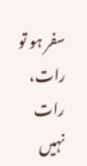سفر ہو تو رات، رات نہیں